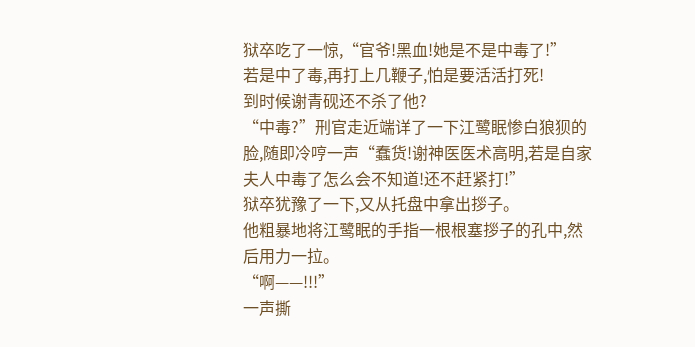狱卒吃了一惊,“官爷!黑血!她是不是中毒了!”
若是中了毒,再打上几鞭子,怕是要活活打死!
到时候谢青砚还不杀了他?
“中毒?”刑官走近端详了一下江鹭眠惨白狼狈的脸,随即冷哼一声“蠢货!谢神医医术高明,若是自家夫人中毒了怎么会不知道!还不赶紧打!”
狱卒犹豫了一下,又从托盘中拿出拶子。
他粗暴地将江鹭眠的手指一根根塞拶子的孔中,然后用力一拉。
“啊——!!!”
一声撕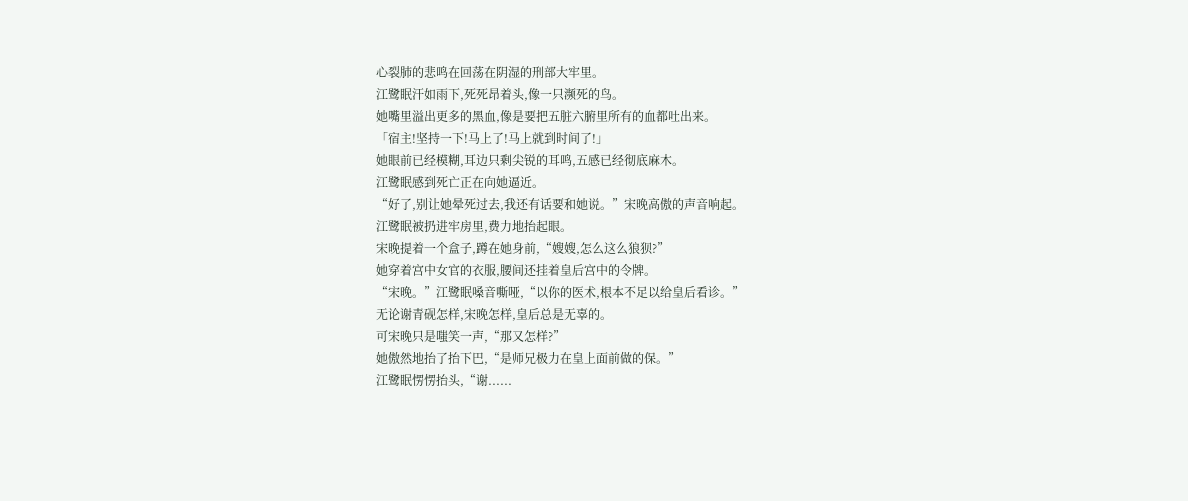心裂肺的悲鸣在回荡在阴湿的刑部大牢里。
江鹭眠汗如雨下,死死昂着头,像一只濒死的鸟。
她嘴里溢出更多的黑血,像是要把五脏六腑里所有的血都吐出来。
「宿主!坚持一下!马上了!马上就到时间了!」
她眼前已经模糊,耳边只剩尖锐的耳鸣,五感已经彻底麻木。
江鹭眠感到死亡正在向她逼近。
“好了,别让她晕死过去,我还有话要和她说。”宋晚高傲的声音响起。
江鹭眠被扔进牢房里,费力地抬起眼。
宋晚提着一个盒子,蹲在她身前,“嫂嫂,怎么这么狼狈?”
她穿着宫中女官的衣服,腰间还挂着皇后宫中的令牌。
“宋晚。”江鹭眠嗓音嘶哑,“以你的医术,根本不足以给皇后看诊。”
无论谢青砚怎样,宋晚怎样,皇后总是无辜的。
可宋晚只是嗤笑一声,“那又怎样?”
她傲然地抬了抬下巴,“是师兄极力在皇上面前做的保。”
江鹭眠愣愣抬头,“谢......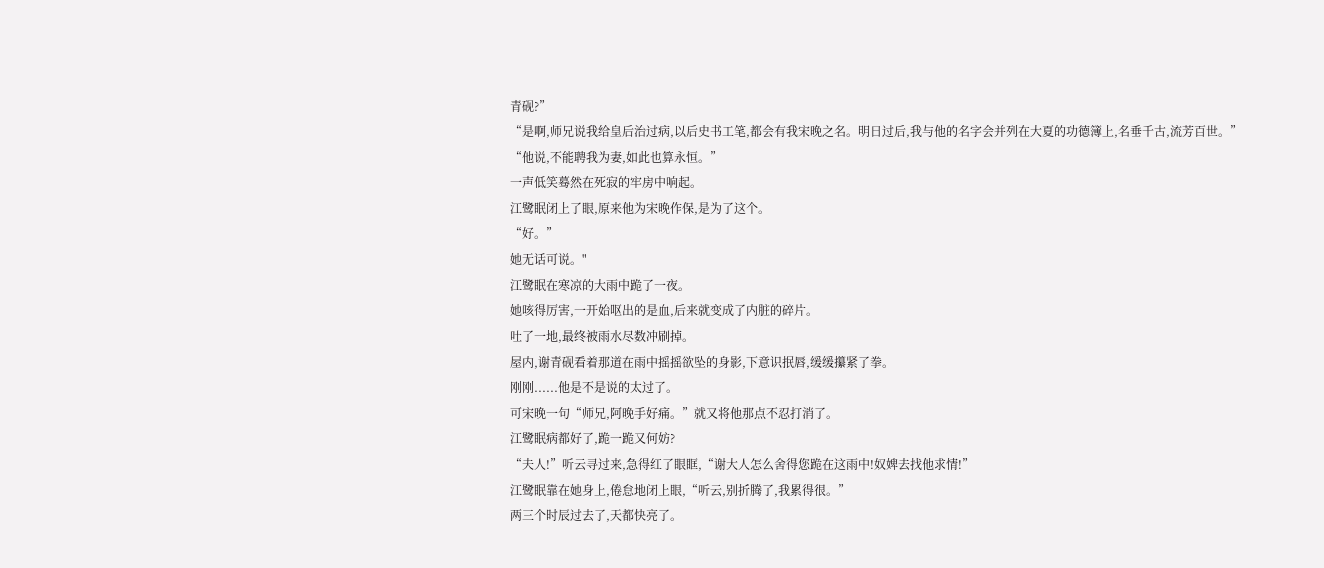青砚?”
“是啊,师兄说我给皇后治过病,以后史书工笔,都会有我宋晚之名。明日过后,我与他的名字会并列在大夏的功德簿上,名垂千古,流芳百世。”
“他说,不能聘我为妻,如此也算永恒。”
一声低笑蓦然在死寂的牢房中响起。
江鹭眠闭上了眼,原来他为宋晚作保,是为了这个。
“好。”
她无话可说。"
江鹭眠在寒凉的大雨中跪了一夜。
她咳得厉害,一开始呕出的是血,后来就变成了内脏的碎片。
吐了一地,最终被雨水尽数冲刷掉。
屋内,谢青砚看着那道在雨中摇摇欲坠的身影,下意识抿唇,缓缓攥紧了拳。
刚刚......他是不是说的太过了。
可宋晚一句“师兄,阿晚手好痛。”就又将他那点不忍打消了。
江鹭眠病都好了,跪一跪又何妨?
“夫人!”听云寻过来,急得红了眼眶,“谢大人怎么舍得您跪在这雨中!奴婢去找他求情!”
江鹭眠靠在她身上,倦怠地闭上眼,“听云,别折腾了,我累得很。”
两三个时辰过去了,天都快亮了。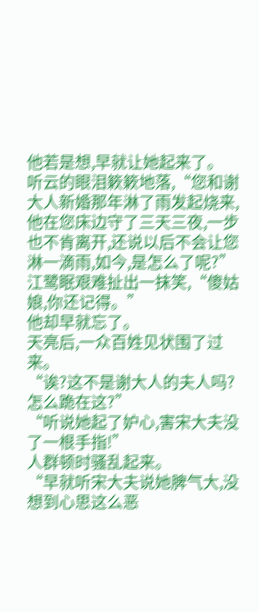他若是想,早就让她起来了。
听云的眼泪簌簌地落,“您和谢大人新婚那年淋了雨发起烧来,他在您床边守了三天三夜,一步也不肯离开,还说以后不会让您淋一滴雨,如今,是怎么了呢?”
江鹭眠艰难扯出一抹笑,“傻姑娘,你还记得。”
他却早就忘了。
天亮后,一众百姓见状围了过来。
“诶?这不是谢大人的夫人吗?怎么跪在这?”
“听说她起了妒心,害宋大夫没了一根手指!”
人群顿时骚乱起来。
“早就听宋大夫说她脾气大,没想到心思这么恶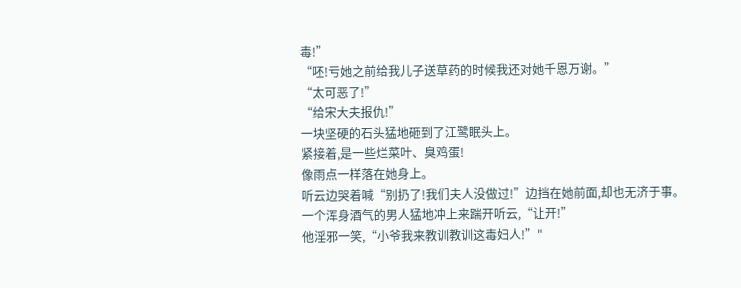毒!”
“呸!亏她之前给我儿子送草药的时候我还对她千恩万谢。”
“太可恶了!”
“给宋大夫报仇!”
一块坚硬的石头猛地砸到了江鹭眠头上。
紧接着,是一些烂菜叶、臭鸡蛋!
像雨点一样落在她身上。
听云边哭着喊“别扔了!我们夫人没做过!”边挡在她前面,却也无济于事。
一个浑身酒气的男人猛地冲上来踹开听云,“让开!”
他淫邪一笑,“小爷我来教训教训这毒妇人!”"